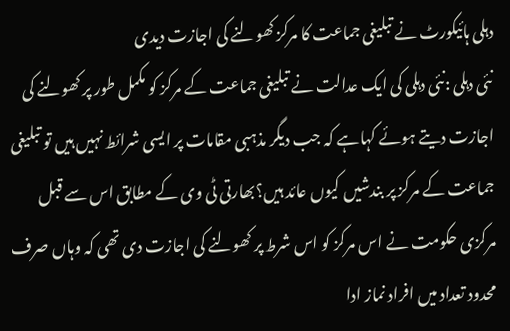دہلی ہائیکورٹ نے تبلیغی جماعت کا مرکز کھولنے کی اجازت دیدی
نئی دہلی :نئی دہلی کی ایک عدالت نے تبلیغی جماعت کے مرکز کو مکمل طور پر کھولنے کی اجازت دیتے ہوئے کہاہے کہ جب دیگر مذہبی مقامات پر ایسی شرائط نہیں ہیں تو تبلیغی جماعت کے مرکز پر بندشیں کیوں عائد ہیں؟بھارتی ٹی وی کے مطابق اس سے قبل مرکزی حکومت نے اس مرکز کو اس شرط پر کھولنے کی اجازت دی تھی کہ وہاں صرف محدود تعداد میں افراد نماز ادا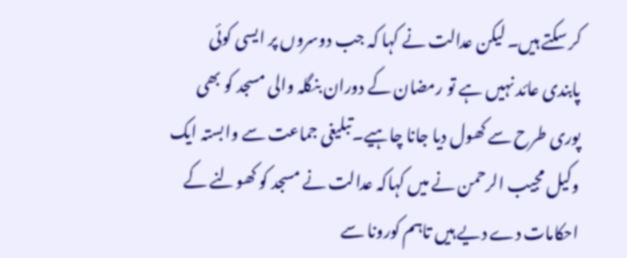کر سکتے ہیں۔ لیکن عدالت نے کہا کہ جب دوسروں پر ایسی کوئی پابندی عائد نہیں ہے تو رمضان کے دوران بنگلہ والی مسجد کو بھی پوری طرح سے کھول دیا جانا چاہیے۔تبلیغی جماعت سے وابستہ ایک وکیل مجیب الرحمن نے میں کہاکہ عدالت نے مسجد کو کھولنے کے احکامات دے دیے ہیں تاہم کورونا سے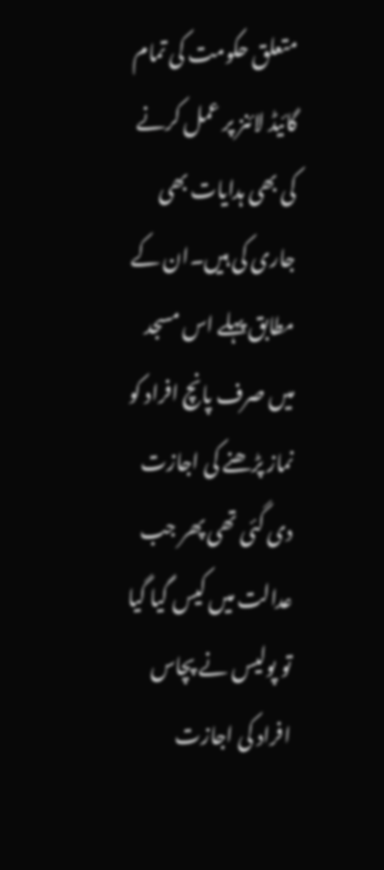متعلق حکومت کی تمام گائیڈ لائنز پر عمل کرنے کی بھی ہدایات بھی جاری کی ہیں۔ان کے مطابق پہلے اس مسجد میں صرف پانچ افراد کو نماز پڑھنے کی اجازت دی گئی تھی پھر جب عدالت میں کیس گیا گیا تو پولیس نے پچاس افراد کی اجازت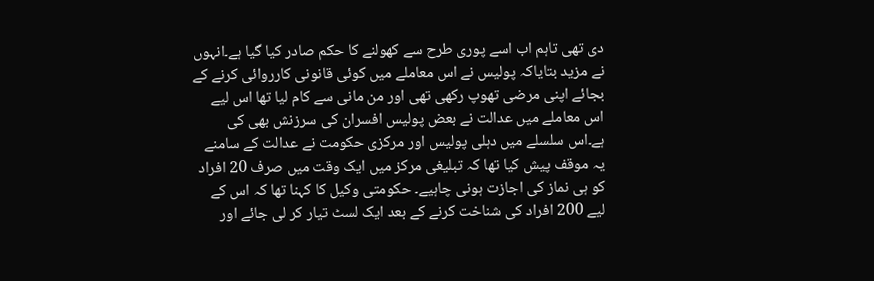دی تھی تاہم اب اسے پوری طرح سے کھولنے کا حکم صادر کیا گیا ہے۔انہوں نے مزید بتایاکہ پولیس نے اس معاملے میں کوئی قانونی کارروائی کرنے کے بجائے اپنی مرضی تھوپ رکھی تھی اور من مانی سے کام لیا تھا اس لیے اس معاملے میں عدالت نے بعض پولیس افسران کی سرزنش بھی کی ہے۔اس سلسلے میں دہلی پولیس اور مرکزی حکومت نے عدالت کے سامنے یہ موقف پیش کیا تھا کہ تبلیغی مرکز میں ایک وقت میں صرف 20 افراد کو ہی نماز کی اجازت ہونی چاہیے۔ حکومتی وکیل کا کہنا تھا کہ اس کے لیے 200 افراد کی شناخت کرنے کے بعد ایک لسٹ تیار کر لی جائے اور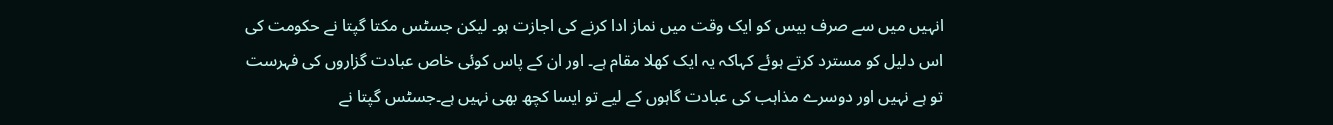انہیں میں سے صرف بیس کو ایک وقت میں نماز ادا کرنے کی اجازت ہو۔ لیکن جسٹس مکتا گپتا نے حکومت کی اس دلیل کو مسترد کرتے ہوئے کہاکہ یہ ایک کھلا مقام ہے۔ اور ان کے پاس کوئی خاص عبادت گزاروں کی فہرست تو ہے نہیں اور دوسرے مذاہب کی عبادت گاہوں کے لیے تو ایسا کچھ بھی نہیں ہے۔جسٹس گپتا نے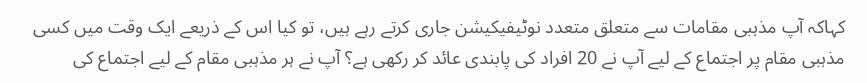کہاکہ آپ مذہبی مقامات سے متعلق متعدد نوٹیفیکیشن جاری کرتے رہے ہیں، تو کیا اس کے ذریعے ایک وقت میں کسی مذہبی مقام پر اجتماع کے لیے آپ نے 20 افراد کی پابندی عائد کر رکھی ہے؟ آپ نے ہر مذہبی مقام کے لیے اجتماع کی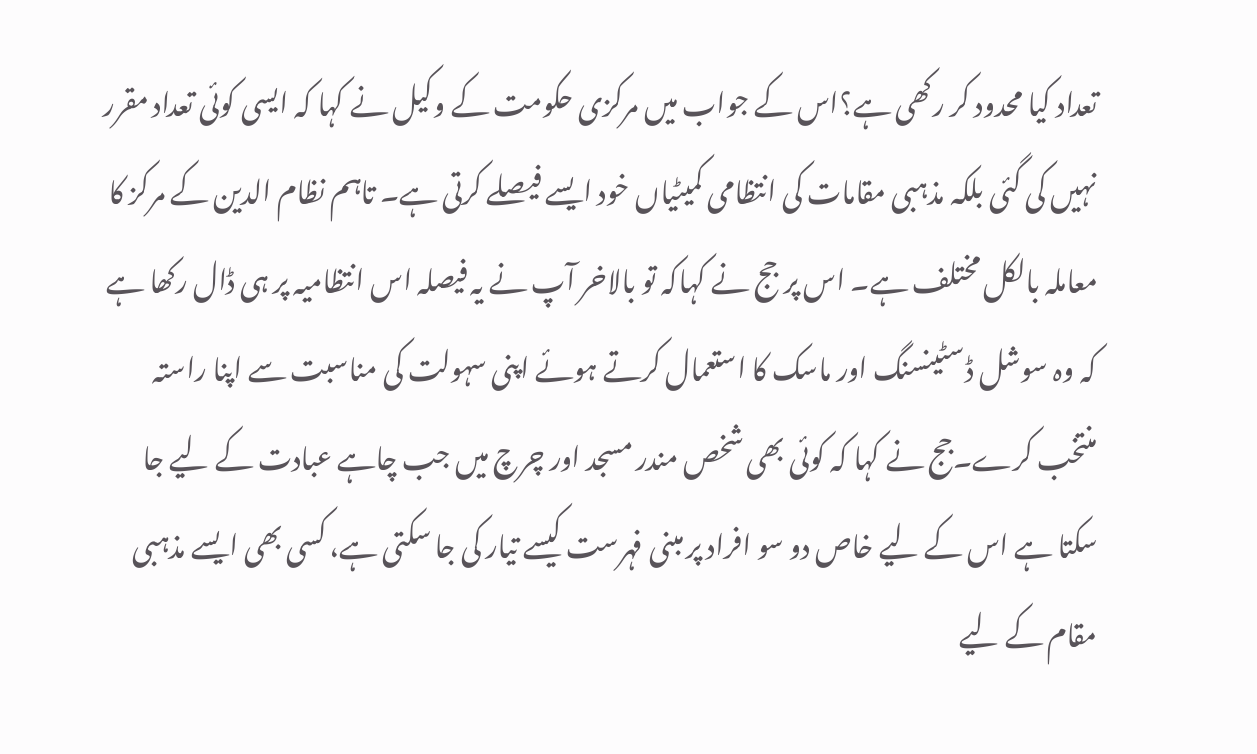تعداد کیا محدود کر رکھی ہے؟اس کے جواب میں مرکزی حکومت کے وکیل نے کہا کہ ایسی کوئی تعداد مقرر نہیں کی گئی بلکہ مذہبی مقامات کی انتظامی کمیٹیاں خود ایسے فیصلے کرتی ہے۔ تاہم نظام الدین کے مرکز کا معاملہ بالکل مختلف ہے۔ اس پر جج نے کہاکہ تو بالاخر آپ نے یہ فیصلہ اس انتظامیہ پر ہی ڈال رکھا ہے کہ وہ سوشل ڈسٹینسنگ اور ماسک کا استعمال کرتے ہوئے اپنی سہولت کی مناسبت سے اپنا راستہ منتخب کرے۔جج نے کہا کہ کوئی بھی شخص مندر مسجد اور چرچ میں جب چاہے عبادت کے لیے جا سکتا ہے اس کے لیے خاص دو سو افراد پر مبنی فہرست کیسے تیار کی جا سکتی ہے، کسی بھی ایسے مذہبی مقام کے لیے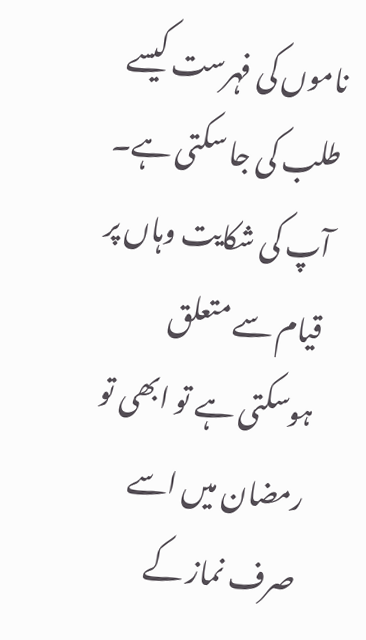ناموں کی فہرست کیسے طلب کی جا سکتی ہے۔ آپ کی شکایت وہاں پر قیام سے متعلق ہوسکتی ہے تو ابھی تو رمضان میں اسے صرف نماز کے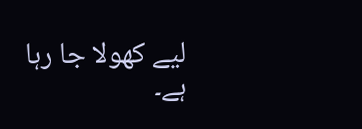لیے کھولا جا رہا ہے۔